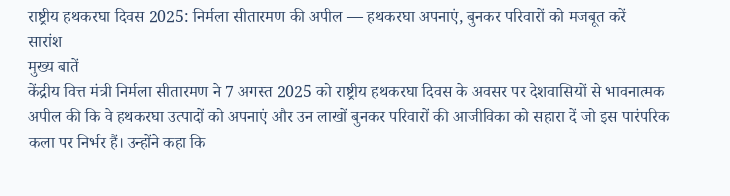राष्ट्रीय हथकरघा दिवस 2025: निर्मला सीतारमण की अपील — हथकरघा अपनाएं, बुनकर परिवारों को मजबूत करें
सारांश
मुख्य बातें
केंद्रीय वित्त मंत्री निर्मला सीतारमण ने 7 अगस्त 2025 को राष्ट्रीय हथकरघा दिवस के अवसर पर देशवासियों से भावनात्मक अपील की कि वे हथकरघा उत्पादों को अपनाएं और उन लाखों बुनकर परिवारों की आजीविका को सहारा दें जो इस पारंपरिक कला पर निर्भर हैं। उन्होंने कहा कि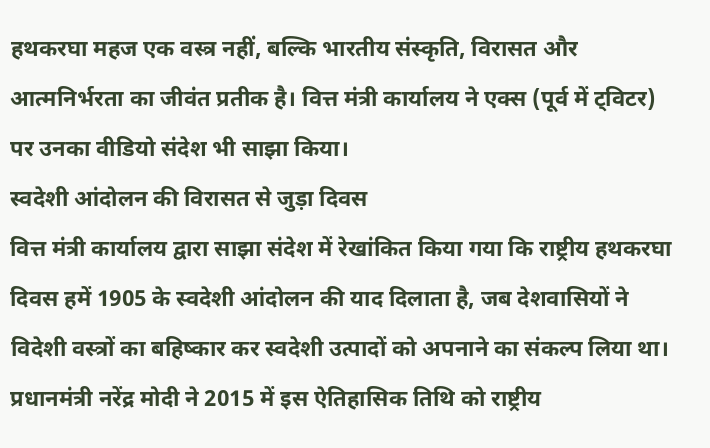हथकरघा महज एक वस्त्र नहीं, बल्कि भारतीय संस्कृति, विरासत और आत्मनिर्भरता का जीवंत प्रतीक है। वित्त मंत्री कार्यालय ने एक्स (पूर्व में ट्विटर) पर उनका वीडियो संदेश भी साझा किया।
स्वदेशी आंदोलन की विरासत से जुड़ा दिवस
वित्त मंत्री कार्यालय द्वारा साझा संदेश में रेखांकित किया गया कि राष्ट्रीय हथकरघा दिवस हमें 1905 के स्वदेशी आंदोलन की याद दिलाता है, जब देशवासियों ने विदेशी वस्त्रों का बहिष्कार कर स्वदेशी उत्पादों को अपनाने का संकल्प लिया था। प्रधानमंत्री नरेंद्र मोदी ने 2015 में इस ऐतिहासिक तिथि को राष्ट्रीय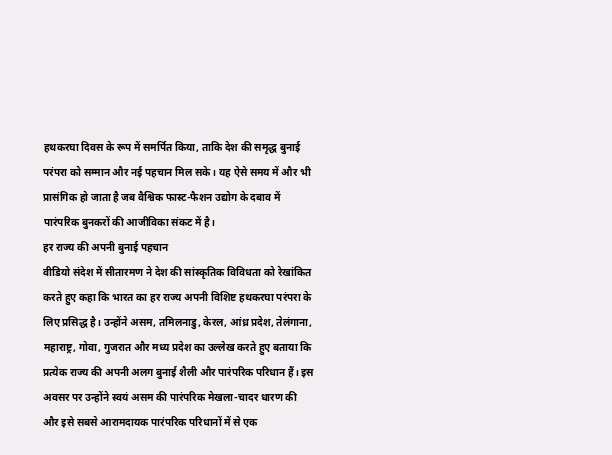हथकरघा दिवस के रूप में समर्पित किया, ताकि देश की समृद्ध बुनाई परंपरा को सम्मान और नई पहचान मिल सके। यह ऐसे समय में और भी प्रासंगिक हो जाता है जब वैश्विक फास्ट-फैशन उद्योग के दबाव में पारंपरिक बुनकरों की आजीविका संकट में है।
हर राज्य की अपनी बुनाई पहचान
वीडियो संदेश में सीतारमण ने देश की सांस्कृतिक विविधता को रेखांकित करते हुए कहा कि भारत का हर राज्य अपनी विशिष्ट हथकरघा परंपरा के लिए प्रसिद्ध है। उन्होंने असम, तमिलनाडु, केरल, आंध्र प्रदेश, तेलंगाना, महाराष्ट्र, गोवा, गुजरात और मध्य प्रदेश का उल्लेख करते हुए बताया कि प्रत्येक राज्य की अपनी अलग बुनाई शैली और पारंपरिक परिधान हैं। इस अवसर पर उन्होंने स्वयं असम की पारंपरिक मेखला-चादर धारण की और इसे सबसे आरामदायक पारंपरिक परिधानों में से एक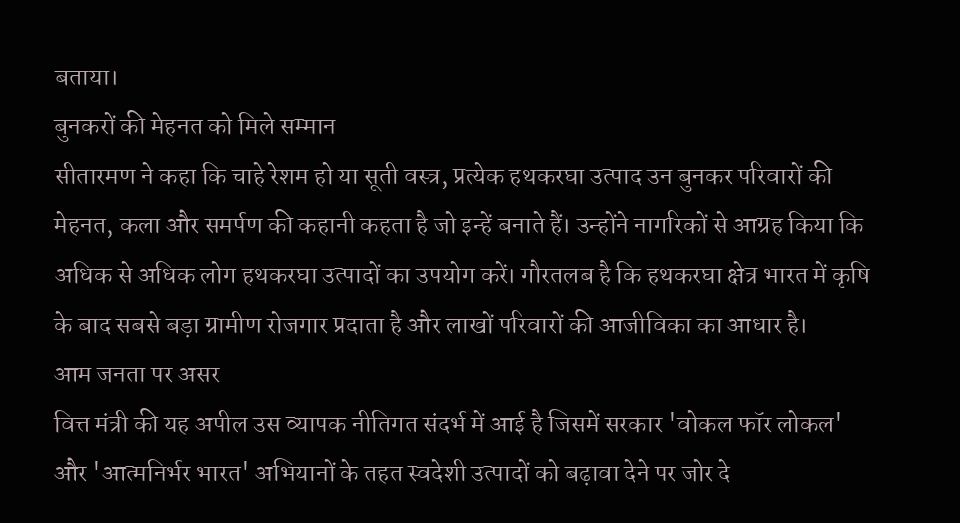बताया।
बुनकरों की मेहनत को मिले सम्मान
सीतारमण ने कहा कि चाहे रेशम हो या सूती वस्त्र, प्रत्येक हथकरघा उत्पाद उन बुनकर परिवारों की मेहनत, कला और समर्पण की कहानी कहता है जो इन्हें बनाते हैं। उन्होंने नागरिकों से आग्रह किया कि अधिक से अधिक लोग हथकरघा उत्पादों का उपयोग करें। गौरतलब है कि हथकरघा क्षेत्र भारत में कृषि के बाद सबसे बड़ा ग्रामीण रोजगार प्रदाता है और लाखों परिवारों की आजीविका का आधार है।
आम जनता पर असर
वित्त मंत्री की यह अपील उस व्यापक नीतिगत संदर्भ में आई है जिसमें सरकार 'वोकल फॉर लोकल' और 'आत्मनिर्भर भारत' अभियानों के तहत स्वदेशी उत्पादों को बढ़ावा देने पर जोर दे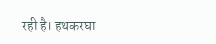रही है। हथकरघा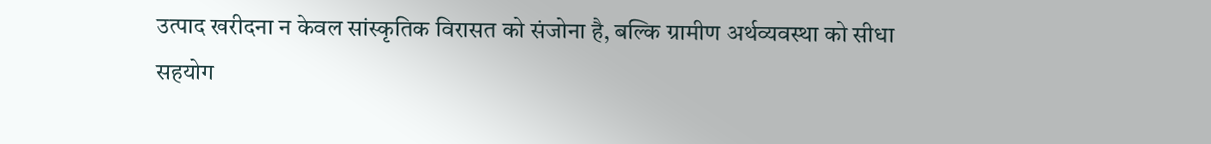उत्पाद खरीदना न केवल सांस्कृतिक विरासत को संजोना है, बल्कि ग्रामीण अर्थव्यवस्था को सीधा सहयोग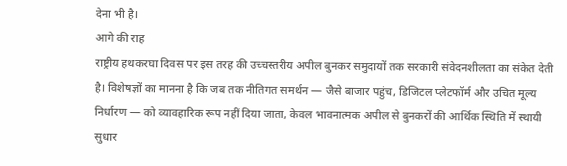देना भी है।
आगे की राह
राष्ट्रीय हथकरघा दिवस पर इस तरह की उच्चस्तरीय अपील बुनकर समुदायों तक सरकारी संवेदनशीलता का संकेत देती है। विशेषज्ञों का मानना है कि जब तक नीतिगत समर्थन — जैसे बाजार पहुंच, डिजिटल प्लेटफॉर्म और उचित मूल्य निर्धारण — को व्यावहारिक रूप नहीं दिया जाता, केवल भावनात्मक अपील से बुनकरों की आर्थिक स्थिति में स्थायी सुधार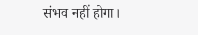संभव नहीं होगा।